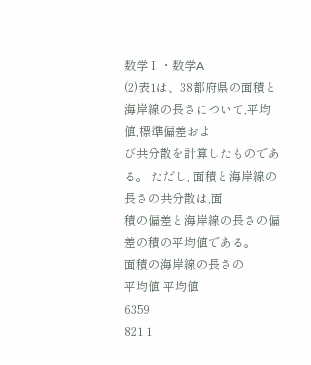数学Ⅰ・数学A
(2)表1は、38都府県の面積と海岸線の長さについて,平均値,標準偏差およ
び共分散を計算したものである。 ただし, 面積と海岸線の長さの共分散は,面
積の偏差と海岸線の長さの偏差の積の平均値である。
面積の海岸線の長さの
平均値 平均値
6359
821 1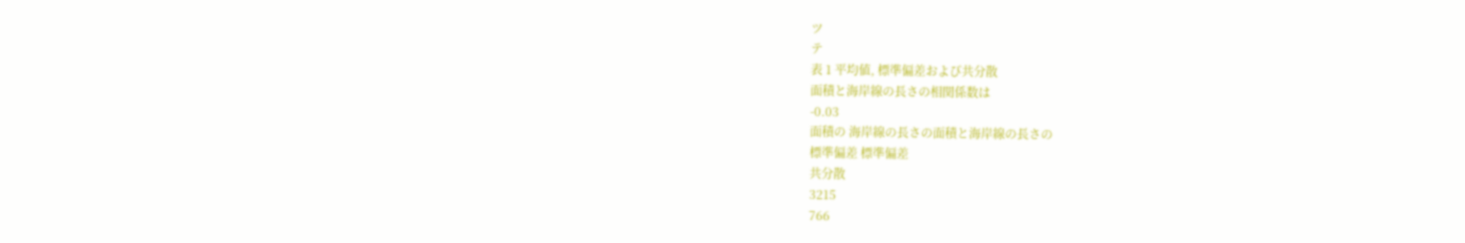ツ
テ
表 1 平均値, 標準偏差および共分散
面積と海岸線の長さの相関係数は
-0.03
面積の 海岸線の長さの面積と海岸線の長さの
標準偏差 標準偏差
共分散
3215
766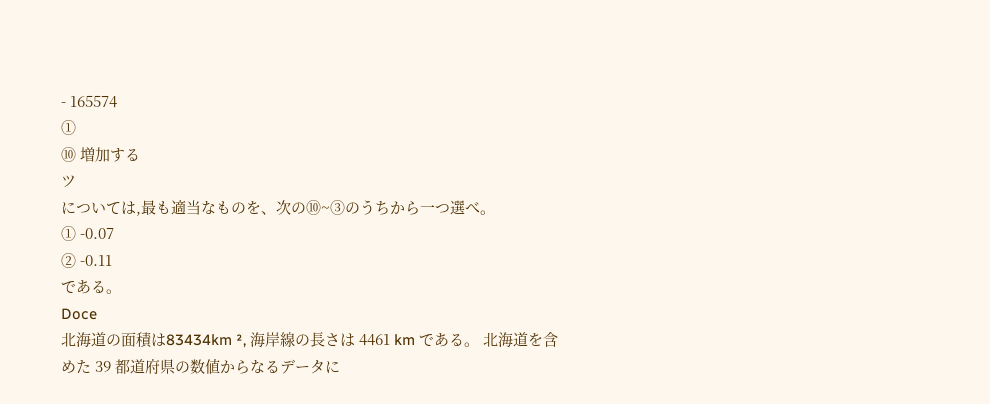- 165574
①
⑩ 増加する
ツ
については,最も適当なものを、次の⑩~③のうちから一つ選べ。
① -0.07
② -0.11
である。
Doce
北海道の面積は83434km ², 海岸線の長さは 4461 km である。 北海道を含
めた 39 都道府県の数値からなるデータに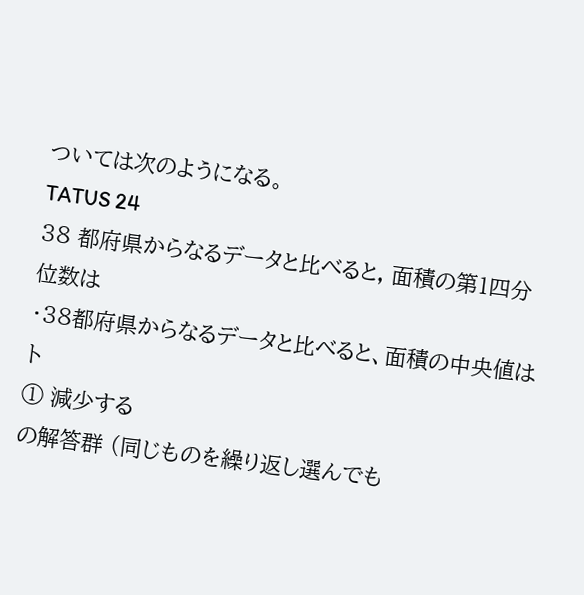ついては次のようになる。
TATUS 24
38 都府県からなるデータと比べると, 面積の第1四分位数は
・38都府県からなるデータと比べると、面積の中央値は ト
① 減少する
の解答群 (同じものを繰り返し選んでも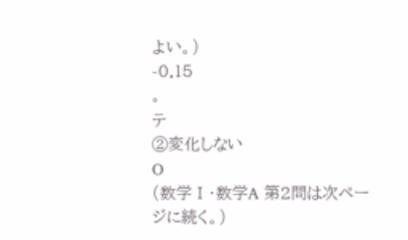よい。)
-0.15
。
テ
②変化しない
O
(数学Ⅰ・数学A 第2問は次ページに続く。)